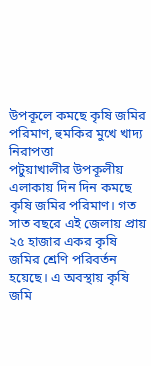উপকূলে কমছে কৃষি জমির পরিমাণ, হুমকির মুখে খাদ্য নিরাপত্তা
পটুয়াখালীর উপকূলীয় এলাকায় দিন দিন কমছে কৃষি জমির পরিমাণ। গত সাত বছরে এই জেলায় প্রায় ২৫ হাজার একর কৃষি জমির শ্রেণি পরিবর্তন হয়েছে। এ অবস্থায় কৃষি জমি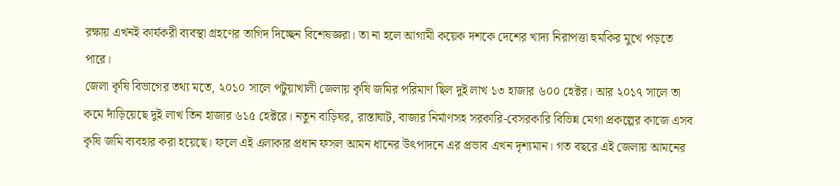রক্ষায় এখনই কার্যকরী ব্যবস্থা গ্রহণের তাগিদ দিচ্ছেন বিশেষজ্ঞরা। তা না হলে আগামী কয়েক দশকে দেশের খাদ্য নিরাপত্তা হুমকির মুখে পড়তে পারে।
জেলা কৃষি বিভাগের তথ্য মতে, ২০১০ সালে পটুয়াখালী জেলায় কৃষি জমির পরিমাণ ছিল দুই লাখ ১৩ হাজার ৬০০ হেক্টর। আর ২০১৭ সালে তা কমে দাঁড়িয়েছে দুই লাখ তিন হাজার ৬১৫ হেক্টরে। নতুন বাড়িঘর, রাস্তাঘাট, বাজার নির্মাণসহ সরকারি-বেসরকারি বিভিন্ন মেগা প্রকল্পের কাজে এসব কৃষি জমি ব্যবহার করা হয়েছে। ফলে এই এলাকার প্রধান ফসল আমন ধানের উৎপাদনে এর প্রভাব এখন দৃশ্যমান। গত বছরে এই জেলায় আমনের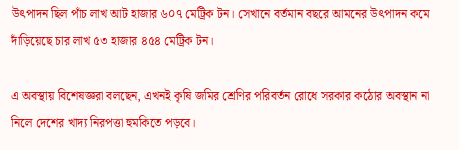উৎপাদন ছিল পাঁচ লাখ আট হাজার ৬০৭ মেট্রিক টন। সেখানে বর্তমান বছরে আমনের উৎপাদন কমে দাঁড়িয়েছে চার লাখ ৫৩ হাজার ৪৫৪ মেট্রিক টন।

এ অবস্থায় বিশেষজ্ঞরা বলছেন, এখনই কৃষি জমির শ্রেণির পরিবর্তন রোধে সরকার কঠোর অবস্থান না নিলে দেশের খাদ্য নিরপত্তা হুমকিতে পড়বে।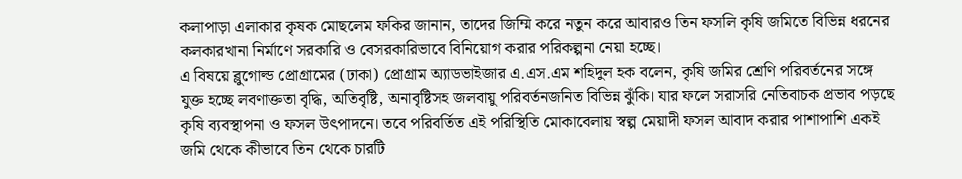কলাপাড়া এলাকার কৃষক মোছলেম ফকির জানান, তাদের জিম্মি করে নতুন করে আবারও তিন ফসলি কৃষি জমিতে বিভিন্ন ধরনের কলকারখানা নির্মাণে সরকারি ও বেসরকারিভাবে বিনিয়োগ করার পরিকল্পনা নেয়া হচ্ছে।
এ বিষয়ে ব্লুগোল্ড প্রোগ্রামের (ঢাকা) প্রোগ্রাম অ্যাডভাইজার এ.এস.এম শহিদুল হক বলেন, কৃষি জমির শ্রেণি পরিবর্তনের সঙ্গে যুক্ত হচ্ছে লবণাক্ততা বৃদ্ধি, অতিবৃষ্টি, অনাবৃষ্টিসহ জলবায়ু পরিবর্তনজনিত বিভিন্ন ঝুঁকি। যার ফলে সরাসরি নেতিবাচক প্রভাব পড়ছে কৃষি ব্যবস্থাপনা ও ফসল উৎপাদনে। তবে পরিবর্তিত এই পরিস্থিতি মোকাবেলায় স্বল্প মেয়াদী ফসল আবাদ করার পাশাপাশি একই জমি থেকে কীভাবে তিন থেকে চারটি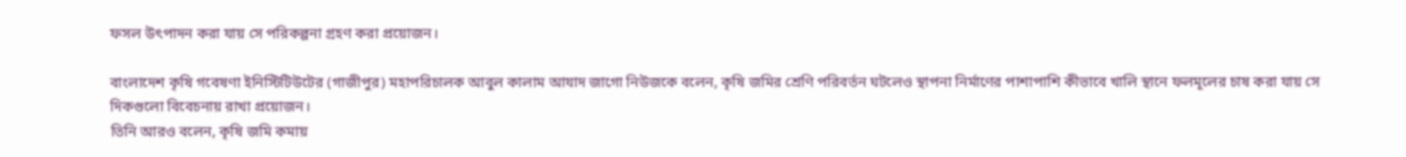ফসল উৎপাদন করা যায় সে পরিকল্পনা গ্রহণ করা প্রয়োজন।

বাংলাদেশ কৃষি গবেষণা ইনিস্টিটিউটের (গাজীপুর) মহাপরিচালক আবুল কালাম আযাদ জাগো নিউজকে বলেন, কৃষি জমির শ্রেণি পরিবর্তন ঘটলেও স্থাপনা নির্মাণের পাশাপাশি কীভাবে খালি স্থানে ফলমূলের চাষ করা যায় সে দিকগুলো বিবেচনায় রাখা প্রয়োজন।
তিনি আরও বলেন, কৃষি জমি কমায়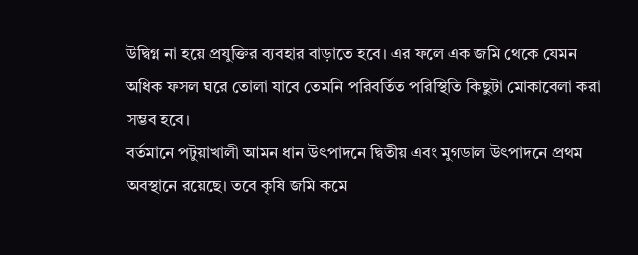উদ্বিগ্ন না হয়ে প্রযুক্তির ব্যবহার বাড়াতে হবে। এর ফলে এক জমি থেকে যেমন অধিক ফসল ঘরে তোলা যাবে তেমনি পরিবর্তিত পরিস্থিতি কিছুটা মোকাবেলা করা সম্ভব হবে।
বর্তমানে পটুয়াখালী আমন ধান উৎপাদনে দ্বিতীয় এবং মুগডাল উৎপাদনে প্রথম অবস্থানে রয়েছে। তবে কৃষি জমি কমে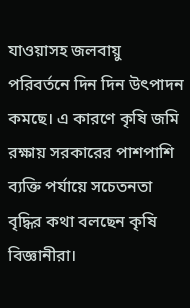যাওয়াসহ জলবায়ু পরিবর্তনে দিন দিন উৎপাদন কমছে। এ কারণে কৃষি জমি রক্ষায় সরকারের পাশপাশি ব্যক্তি পর্যায়ে সচেতনতা বৃদ্ধির কথা বলছেন কৃষি বিজ্ঞানীরা।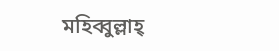মহিব্বুল্লাহ্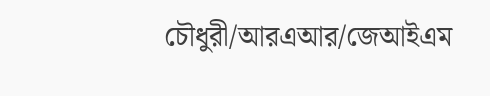চৌধুরী/আরএআর/জেআইএম